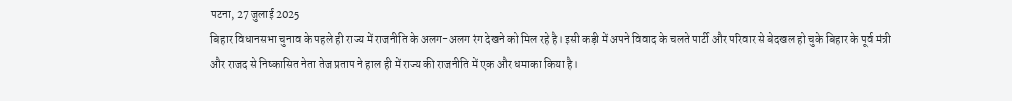पटना, 27 जुलाई 2025
बिहार विधानसभा चुनाव के पहले ही राज्य में राजनीति के अलग-अलग रंग देखने को मिल रहे है। इसी कड़ी में अपने विवाद के चलते पार्टी और परिवार से बेदखल हो चुके बिहार के पूर्व मंत्री और राजद से निष्कासित नेता तेज प्रताप ने हाल ही में राज्य की राजनीति में एक और धमाका किया है।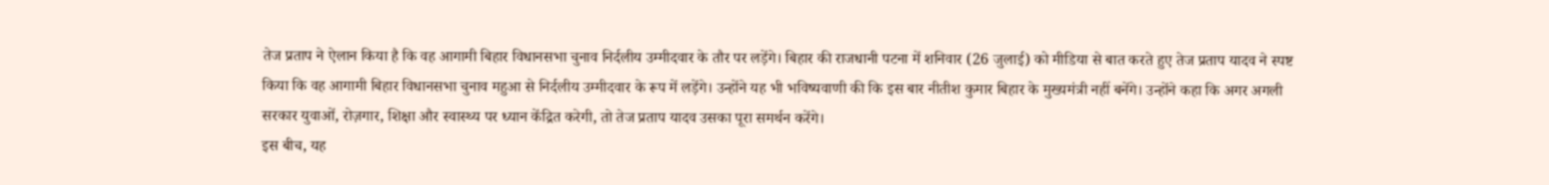तेज प्रताप ने ऐलान किया है कि वह आगामी बिहार विधानसभा चुनाव निर्दलीय उम्मीदवार के तौर पर लड़ेंगे। बिहार की राजधानी पटना में शनिवार (26 जुलाई) को मीडिया से बात करते हुए तेज प्रताप यादव ने स्पष्ट किया कि वह आगामी बिहार विधानसभा चुनाव महुआ से निर्दलीय उम्मीदवार के रूप में लड़ेंगे। उन्होंने यह भी भविष्यवाणी की कि इस बार नीतीश कुमार बिहार के मुख्यमंत्री नहीं बनेंगे। उन्होंने कहा कि अगर अगली सरकार युवाओं, रोज़गार, शिक्षा और स्वास्थ्य पर ध्यान केंद्रित करेगी, तो तेज प्रताप यादव उसका पूरा समर्थन करेंगे।
इस बीच, यह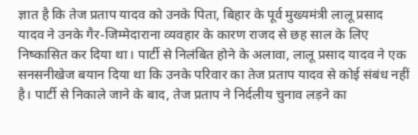ज्ञात है कि तेज प्रताप यादव को उनके पिता, बिहार के पूर्व मुख्यमंत्री लालू प्रसाद यादव ने उनके गैर-जिम्मेदाराना व्यवहार के कारण राजद से छह साल के लिए निष्कासित कर दिया था। पार्टी से निलंबित होने के अलावा, लालू प्रसाद यादव ने एक सनसनीखेज बयान दिया था कि उनके परिवार का तेज प्रताप यादव से कोई संबंध नहीं है। पार्टी से निकाले जाने के बाद, तेज प्रताप ने निर्दलीय चुनाव लड़ने का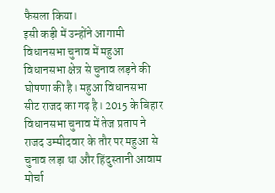फैसला किया।
इसी कड़ी में उन्होंने आगामी विधानसभा चुनाव में महुआ विधानसभा क्षेत्र से चुनाव लड़ने की घोषणा की है। महुआ विधानसभा सीट राजद का गढ़ है। 2015 के बिहार विधानसभा चुनाव में तेज प्रताप ने राजद उम्मीदवार के तौर पर महुआ से चुनाव लड़ा था और हिंदुस्तानी आवाम मोर्चा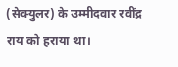(सेक्युलर) के उम्मीदवार रवींद्र राय को हराया था।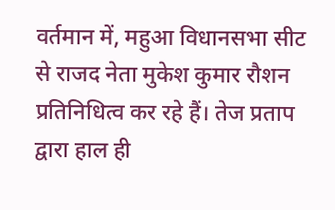वर्तमान में, महुआ विधानसभा सीट से राजद नेता मुकेश कुमार रौशन प्रतिनिधित्व कर रहे हैं। तेज प्रताप द्वारा हाल ही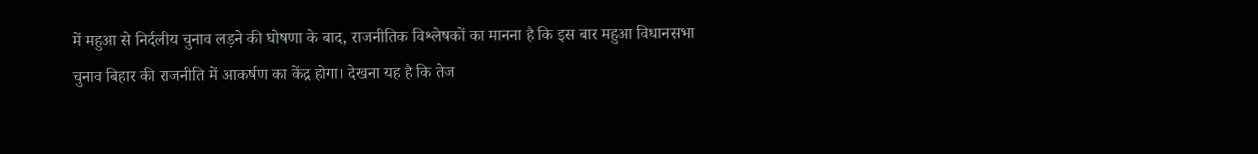में महुआ से निर्दलीय चुनाव लड़ने की घोषणा के बाद, राजनीतिक विश्लेषकों का मानना है कि इस बार महुआ विधानसभा चुनाव बिहार की राजनीति में आकर्षण का केंद्र होगा। देखना यह है कि तेज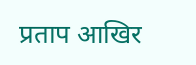प्रताप आखिर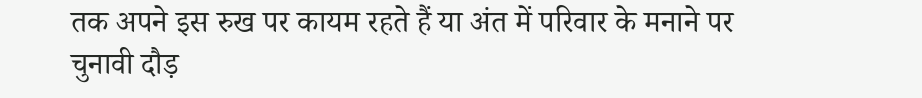तक अपने इस रुख पर कायम रहते हैं या अंत में परिवार के मनाने पर चुनावी दौड़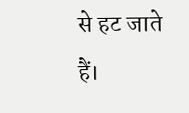से हट जाते हैं।